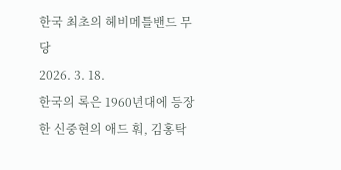한국 최초의 헤비메틀밴드 무당
2026. 3. 18.
한국의 록은 1960년대에 등장한 신중현의 애드 훠, 김홍탁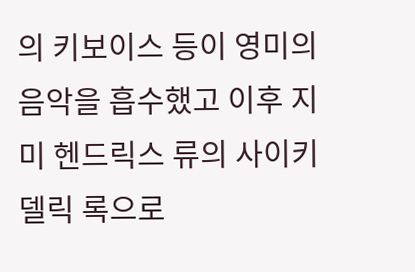의 키보이스 등이 영미의 음악을 흡수했고 이후 지미 헨드릭스 류의 사이키델릭 록으로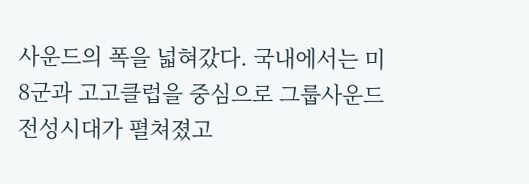사운드의 폭을 넓혀갔다. 국내에서는 미8군과 고고클럽을 중심으로 그룹사운드 전성시대가 펼쳐졌고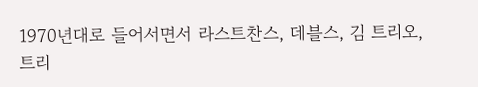1970년대로 들어서면서 라스트찬스, 데블스, 김 트리오, 트리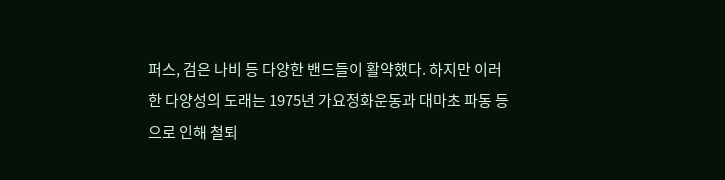퍼스, 검은 나비 등 다양한 밴드들이 활약했다. 하지만 이러한 다양성의 도래는 1975년 가요정화운동과 대마초 파동 등으로 인해 철퇴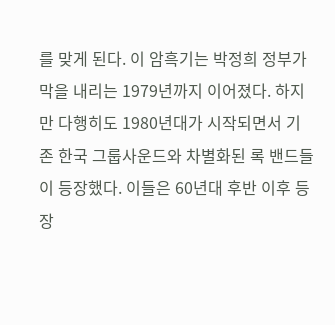를 맞게 된다. 이 암흑기는 박정희 정부가 막을 내리는 1979년까지 이어졌다. 하지만 다행히도 1980년대가 시작되면서 기존 한국 그룹사운드와 차별화된 록 밴드들이 등장했다. 이들은 60년대 후반 이후 등장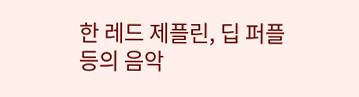한 레드 제플린, 딥 퍼플 등의 음악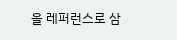을 레퍼런스로 삼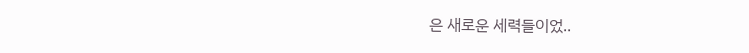은 새로운 세력들이었..